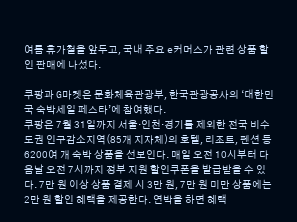여름 휴가철을 앞두고, 국내 주요 e커머스가 관련 상품 할인 판매에 나섰다.

쿠팡과 G마켓은 문화체육관광부, 한국관광공사의 ‘대한민국 숙박세일 페스타’에 참여했다.
쿠팡은 7월 31일까지 서울·인천·경기를 제외한 전국 비수도권 인구감소지역(85개 지자체)의 호텔, 리조트, 펜션 등 6200여 개 숙박 상품을 선보인다. 매일 오전 10시부터 다음날 오전 7시까지 정부 지원 할인쿠폰을 발급받을 수 있다. 7만 원 이상 상품 결제 시 3만 원, 7만 원 미만 상품에는 2만 원 할인 혜택을 제공한다. 연박을 하면 혜택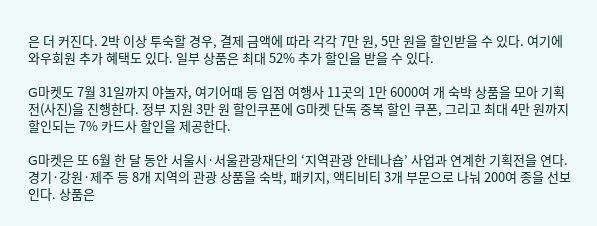은 더 커진다. 2박 이상 투숙할 경우, 결제 금액에 따라 각각 7만 원, 5만 원을 할인받을 수 있다. 여기에 와우회원 추가 혜택도 있다. 일부 상품은 최대 52% 추가 할인을 받을 수 있다.

G마켓도 7월 31일까지 야놀자, 여기어때 등 입점 여행사 11곳의 1만 6000여 개 숙박 상품을 모아 기획전(사진)을 진행한다. 정부 지원 3만 원 할인쿠폰에 G마켓 단독 중복 할인 쿠폰, 그리고 최대 4만 원까지 할인되는 7% 카드사 할인을 제공한다.

G마켓은 또 6월 한 달 동안 서울시·서울관광재단의 ‘지역관광 안테나숍’ 사업과 연계한 기획전을 연다. 경기·강원·제주 등 8개 지역의 관광 상품을 숙박, 패키지, 액티비티 3개 부문으로 나눠 200여 종을 선보인다. 상품은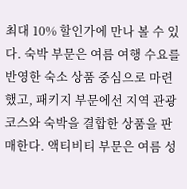최대 10% 할인가에 만나 볼 수 있다. 숙박 부문은 여름 여행 수요를 반영한 숙소 상품 중심으로 마련했고, 패키지 부문에선 지역 관광 코스와 숙박을 결합한 상품을 판매한다. 액티비티 부문은 여름 성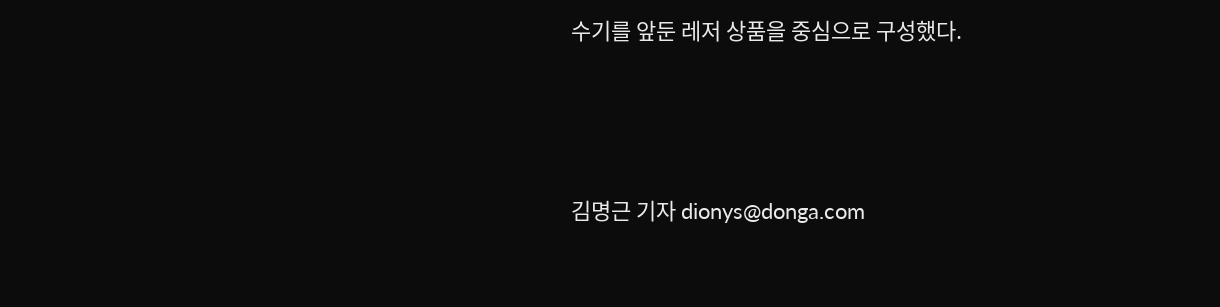수기를 앞둔 레저 상품을 중심으로 구성했다.



김명근 기자 dionys@donga.com